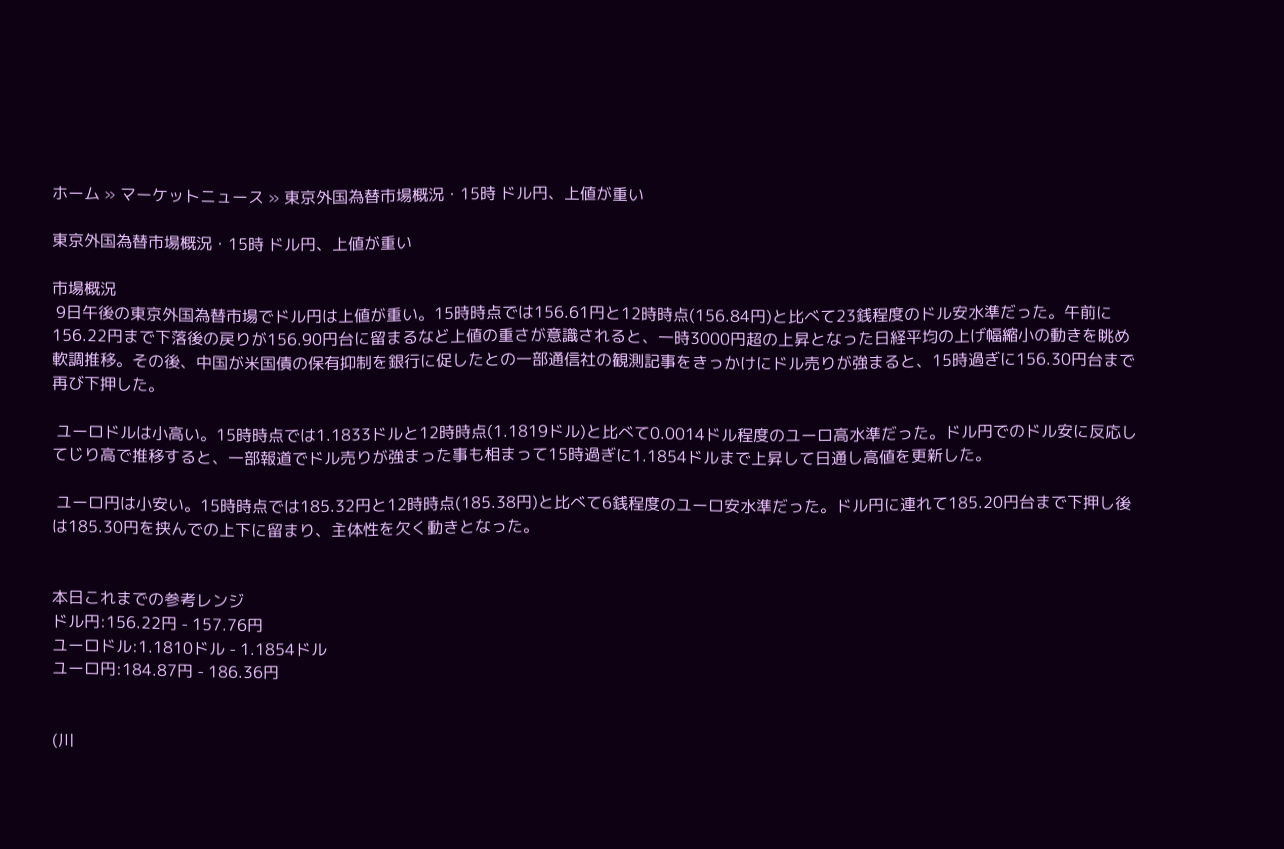ホーム » マーケットニュース » 東京外国為替市場概況・15時 ドル円、上値が重い

東京外国為替市場概況・15時 ドル円、上値が重い

市場概況
 9日午後の東京外国為替市場でドル円は上値が重い。15時時点では156.61円と12時時点(156.84円)と比べて23銭程度のドル安水準だった。午前に156.22円まで下落後の戻りが156.90円台に留まるなど上値の重さが意識されると、一時3000円超の上昇となった日経平均の上げ幅縮小の動きを眺め軟調推移。その後、中国が米国債の保有抑制を銀行に促したとの一部通信社の観測記事をきっかけにドル売りが強まると、15時過ぎに156.30円台まで再び下押した。

 ユーロドルは小高い。15時時点では1.1833ドルと12時時点(1.1819ドル)と比べて0.0014ドル程度のユーロ高水準だった。ドル円でのドル安に反応してじり高で推移すると、一部報道でドル売りが強まった事も相まって15時過ぎに1.1854ドルまで上昇して日通し高値を更新した。

 ユーロ円は小安い。15時時点では185.32円と12時時点(185.38円)と比べて6銭程度のユーロ安水準だった。ドル円に連れて185.20円台まで下押し後は185.30円を挟んでの上下に留まり、主体性を欠く動きとなった。


本日これまでの参考レンジ
ドル円:156.22円 - 157.76円
ユーロドル:1.1810ドル - 1.1854ドル
ユーロ円:184.87円 - 186.36円


(川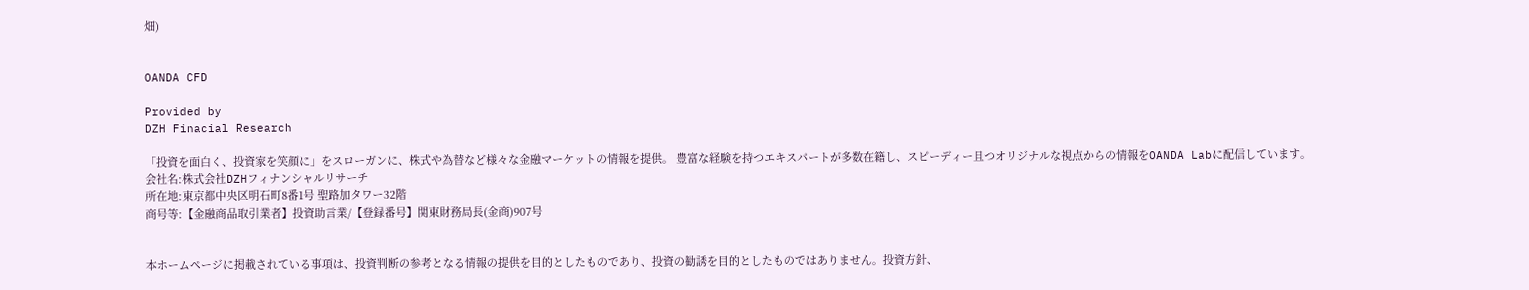畑)


OANDA CFD

Provided by
DZH Finacial Research

「投資を面白く、投資家を笑顔に」をスローガンに、株式や為替など様々な金融マーケットの情報を提供。 豊富な経験を持つエキスパートが多数在籍し、スピーディー且つオリジナルな視点からの情報をOANDA Labに配信しています。
会社名:株式会社DZHフィナンシャルリサーチ
所在地:東京都中央区明石町8番1号 聖路加タワー32階
商号等:【金融商品取引業者】投資助言業/【登録番号】関東財務局長(金商)907号


本ホームページに掲載されている事項は、投資判断の参考となる情報の提供を目的としたものであり、投資の勧誘を目的としたものではありません。投資方針、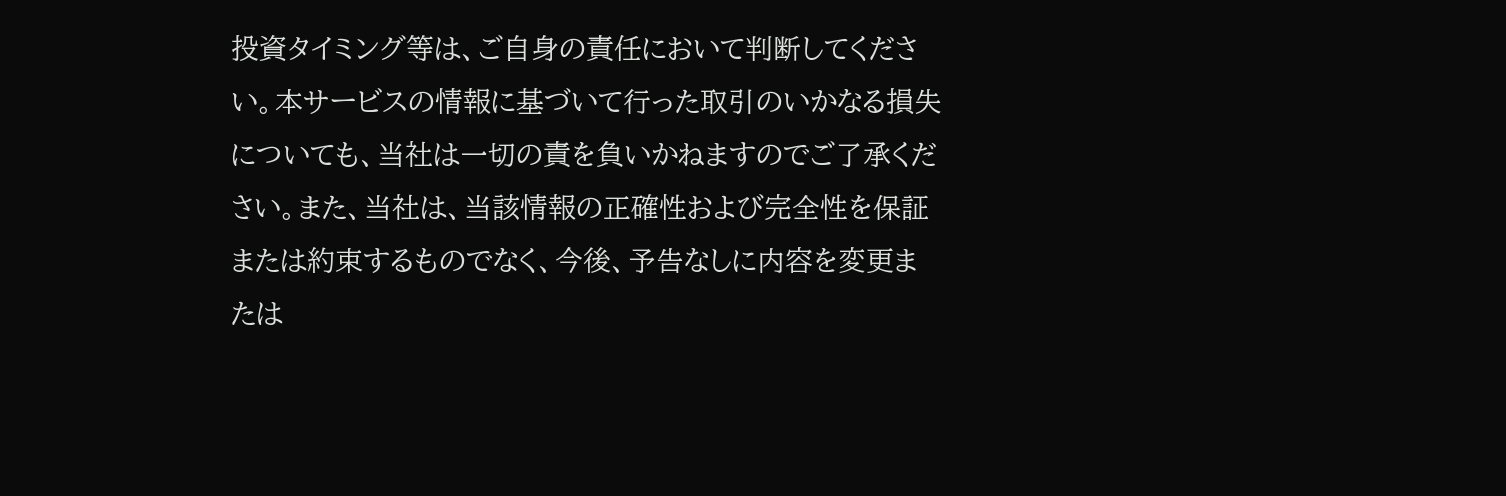投資タイミング等は、ご自身の責任において判断してください。本サービスの情報に基づいて行った取引のいかなる損失についても、当社は一切の責を負いかねますのでご了承ください。また、当社は、当該情報の正確性および完全性を保証または約束するものでなく、今後、予告なしに内容を変更または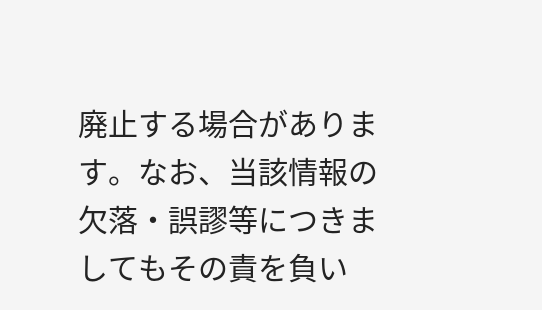廃止する場合があります。なお、当該情報の欠落・誤謬等につきましてもその責を負い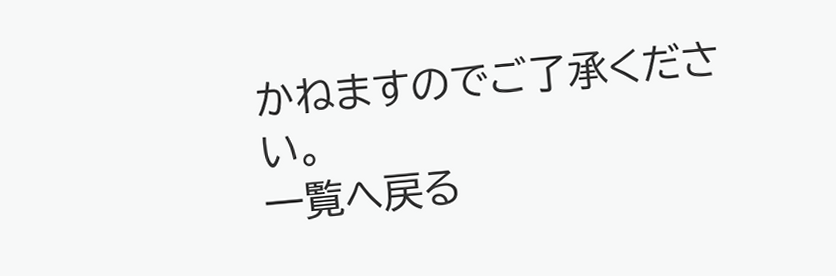かねますのでご了承ください。
一覧へ戻る